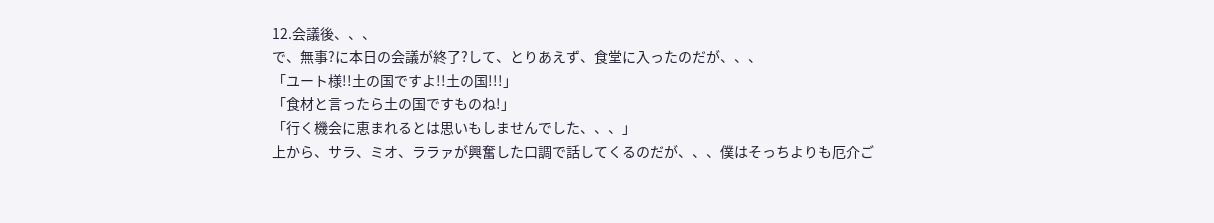12.会議後、、、
で、無事?に本日の会議が終了?して、とりあえず、食堂に入ったのだが、、、
「ユート様!!土の国ですよ!!土の国!!!」
「食材と言ったら土の国ですものね!」
「行く機会に恵まれるとは思いもしませんでした、、、」
上から、サラ、ミオ、ララァが興奮した口調で話してくるのだが、、、僕はそっちよりも厄介ご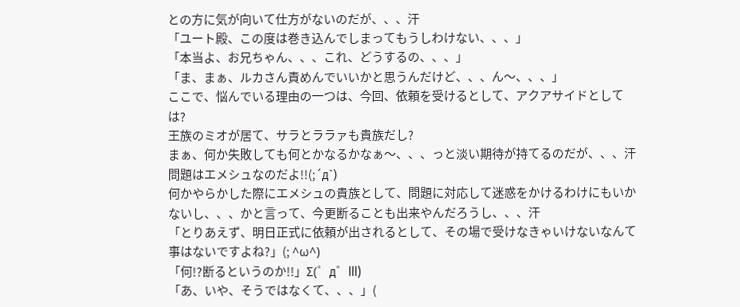との方に気が向いて仕方がないのだが、、、汗
「ユート殿、この度は巻き込んでしまってもうしわけない、、、」
「本当よ、お兄ちゃん、、、これ、どうするの、、、」
「ま、まぁ、ルカさん責めんでいいかと思うんだけど、、、ん〜、、、」
ここで、悩んでいる理由の一つは、今回、依頼を受けるとして、アクアサイドとしては?
王族のミオが居て、サラとララァも貴族だし?
まぁ、何か失敗しても何とかなるかなぁ〜、、、っと淡い期待が持てるのだが、、、汗
問題はエメシュなのだよ!!(;´д`)
何かやらかした際にエメシュの貴族として、問題に対応して迷惑をかけるわけにもいかないし、、、かと言って、今更断ることも出来やんだろうし、、、汗
「とりあえず、明日正式に依頼が出されるとして、その場で受けなきゃいけないなんて事はないですよね?」(; ^ω^)
「何!?断るというのか!!」Σ(゜д゜lll)
「あ、いや、そうではなくて、、、」(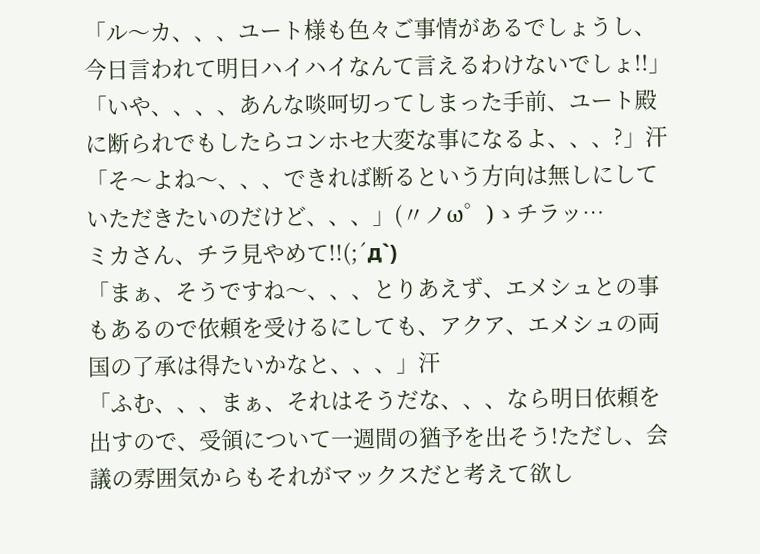「ル〜カ、、、ユート様も色々ご事情があるでしょうし、今日言われて明日ハイハイなんて言えるわけないでしょ!!」
「いや、、、、あんな啖呵切ってしまった手前、ユート殿に断られでもしたらコンホセ大変な事になるよ、、、?」汗
「そ〜よね〜、、、できれば断るという方向は無しにしていただきたいのだけど、、、」(〃ノω゜)ゝチラッ…
ミカさん、チラ見やめて!!(;´д`)
「まぁ、そうですね〜、、、とりあえず、エメシュとの事もあるので依頼を受けるにしても、アクア、エメシュの両国の了承は得たいかなと、、、」汗
「ふむ、、、まぁ、それはそうだな、、、なら明日依頼を出すので、受領について一週間の猶予を出そう!ただし、会議の雰囲気からもそれがマックスだと考えて欲し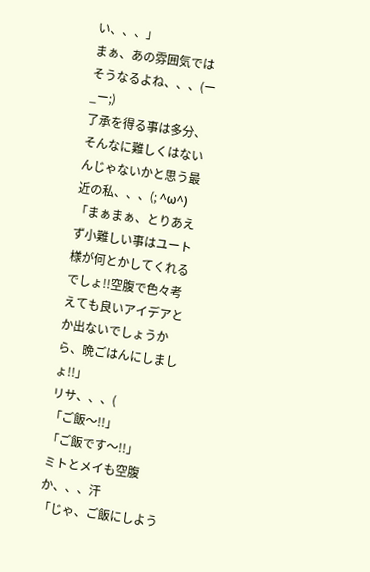い、、、」
まぁ、あの雰囲気ではそうなるよね、、、(ー_ー;)
了承を得る事は多分、そんなに難しくはないんじゃないかと思う最近の私、、、(; ^ω^)
「まぁまぁ、とりあえず小難しい事はユート様が何とかしてくれるでしょ!!空腹で色々考えても良いアイデアとか出ないでしょうから、晩ごはんにしましょ!!」
リサ、、、(
「ご飯〜!!」
「ご飯です〜!!」
ミトとメイも空腹か、、、汗
「じゃ、ご飯にしよう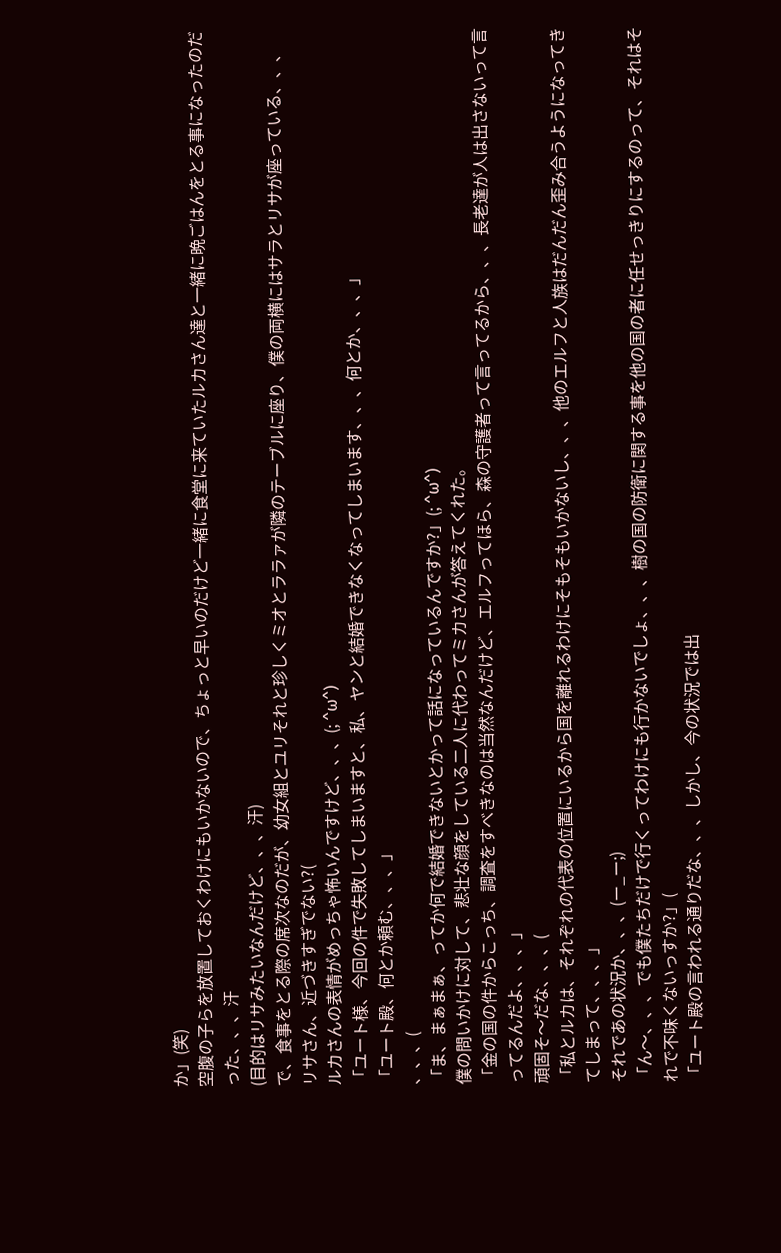か」(笑)
空腹の子らを放置しておくわけにもいかないので、ちょっと早いのだけど一緒に食堂に来ていたルカさん達と一緒に晩ごはんをとる事になったのだった、、、汗
(目的はリサみたいなんだけど、、、汗)
で、食事をとる際の席次なのだが、幼女組とユリそれと珍しくミオとララァが隣のテーブルに座り、僕の両横にはサラとリサが座っている、、、
リサさん、近づきすぎでない?(
ルカさんの表情がめっちゃ怖いんですけど、、、(; ^ω^)
「ユート様、今回の件で失敗してしまいますと、私、ヤンと結婚できなくなってしまいます、、、何とか、、、」
「ユート殿、何とか頼む、、、」
、、、(
「ま、まぁまぁ、ってか何で結婚できないとかって話になっているんですか?」(; ^ω^)
僕の問いかけに対して、悲壮な顔をしている二人に代わってミカさんが答えてくれた。
「金の国の件からこっち、調査をすべきなのは当然なんだけど、エルフってほら、森の守護者って言ってるから、、、長老達が人は出さないって言ってるんだよ、、、」
頑固そ〜だな、、、(
「私とルカは、それぞれの代表の位置にいるから国を離れるわけにそもそもいかないし、、、他のエルフと人族はだんだん歪み合うようになってきてしまって、、、」
それであの状況か、、、(ー_ー;)
「ん〜、、、でも僕たちだけで行くってわけにも行かないでしょ、、、樹の国の防衛に関する事を他の国の者に任せっきりにするのって、それはそれで不味くないっすか?」(
「ユート殿の言われる通りだな、、、しかし、今の状況では出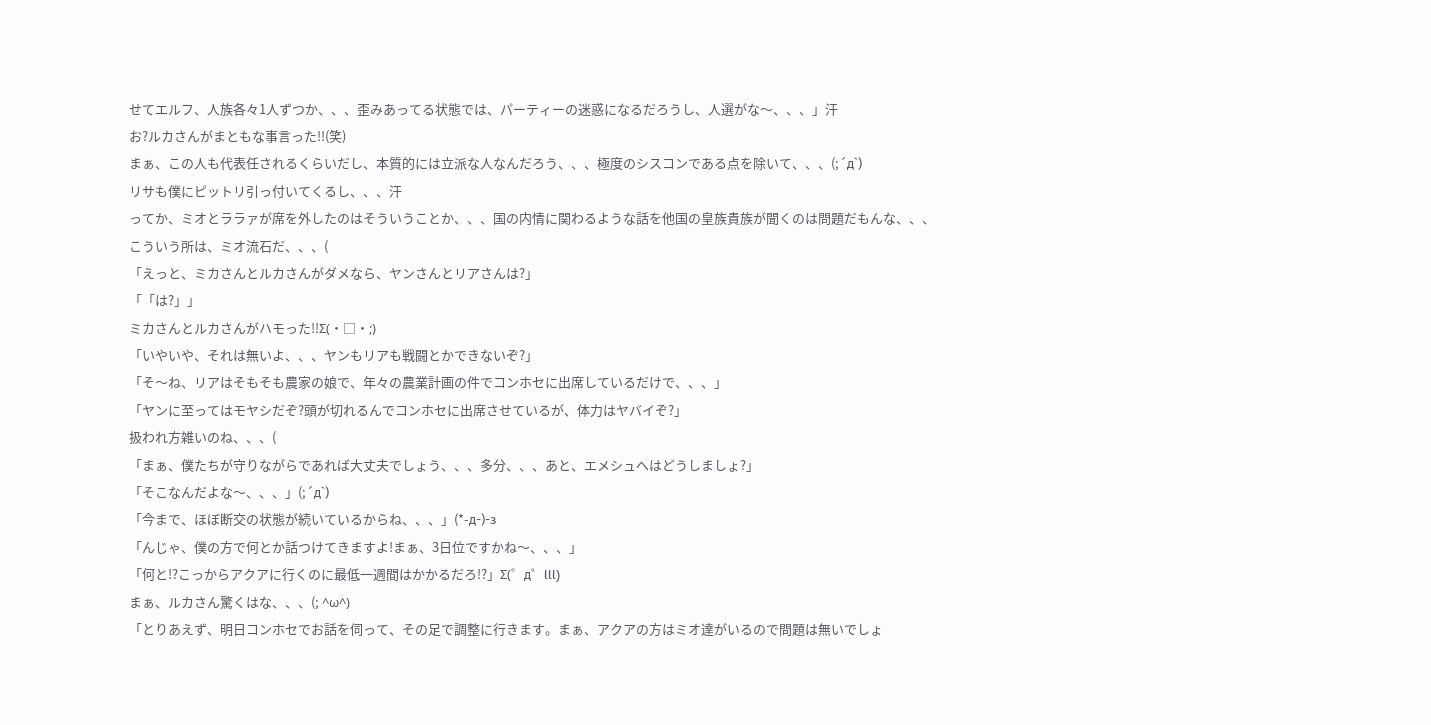せてエルフ、人族各々1人ずつか、、、歪みあってる状態では、パーティーの迷惑になるだろうし、人選がな〜、、、」汗
お?ルカさんがまともな事言った!!(笑)
まぁ、この人も代表任されるくらいだし、本質的には立派な人なんだろう、、、極度のシスコンである点を除いて、、、(;´д`)
リサも僕にピットリ引っ付いてくるし、、、汗
ってか、ミオとララァが席を外したのはそういうことか、、、国の内情に関わるような話を他国の皇族貴族が聞くのは問題だもんな、、、
こういう所は、ミオ流石だ、、、(
「えっと、ミカさんとルカさんがダメなら、ヤンさんとリアさんは?」
「「は?」」
ミカさんとルカさんがハモった!!Σ(・□・;)
「いやいや、それは無いよ、、、ヤンもリアも戦闘とかできないぞ?」
「そ〜ね、リアはそもそも農家の娘で、年々の農業計画の件でコンホセに出席しているだけで、、、」
「ヤンに至ってはモヤシだぞ?頭が切れるんでコンホセに出席させているが、体力はヤバイぞ?」
扱われ方雑いのね、、、(
「まぁ、僕たちが守りながらであれば大丈夫でしょう、、、多分、、、あと、エメシュへはどうしましょ?」
「そこなんだよな〜、、、」(;´д`)
「今まで、ほぼ断交の状態が続いているからね、、、」(*-д-)-з
「んじゃ、僕の方で何とか話つけてきますよ!まぁ、3日位ですかね〜、、、」
「何と!?こっからアクアに行くのに最低一週間はかかるだろ!?」Σ(゜д゜lll)
まぁ、ルカさん驚くはな、、、(; ^ω^)
「とりあえず、明日コンホセでお話を伺って、その足で調整に行きます。まぁ、アクアの方はミオ達がいるので問題は無いでしょ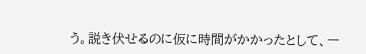う。説き伏せるのに仮に時間がかかったとして、一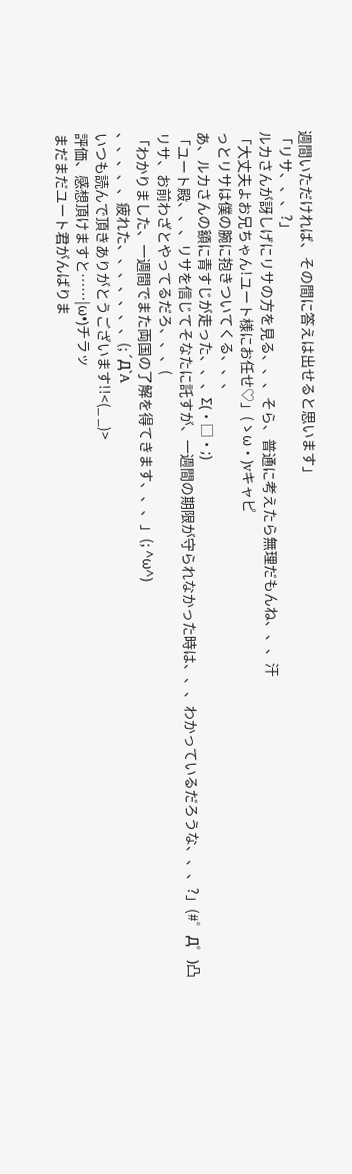週間いただければ、その間に答えは出せると思います」
「リサ、、、?」
ルカさんが訝しげにリサの方を見る、、、そら、普通に考えたら無理だもんね、、、汗
「大丈夫よお兄ちゃん!ユート様にお任せ♡」(ゝω・)vキャピ
っとリサは僕の腕に抱きついてくる、、、
あ、ルカさんの額に青すじが走った、、、Σ(・□・;)
「ユート殿、、、リサを信じてそなたに託すが、一週間の期限が守られなかった時は、、、わかっているだろうな、、、?」(#゜Д゜)凸
リサ、お前わざとやってるだろ、、、(
「わかりました、一週間でまた両国の了解を得てきます、、、」(; ^ω^)
、、、、、疲れた、、、、、、、(;´Д`A
いつも読んで頂きありがとうございます!!<(_ _)>
評価、感想頂けますと……|ω•)チラッ
まだまだユート君がんばりま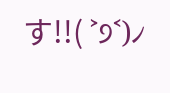す!!( ˃੭˂)৴